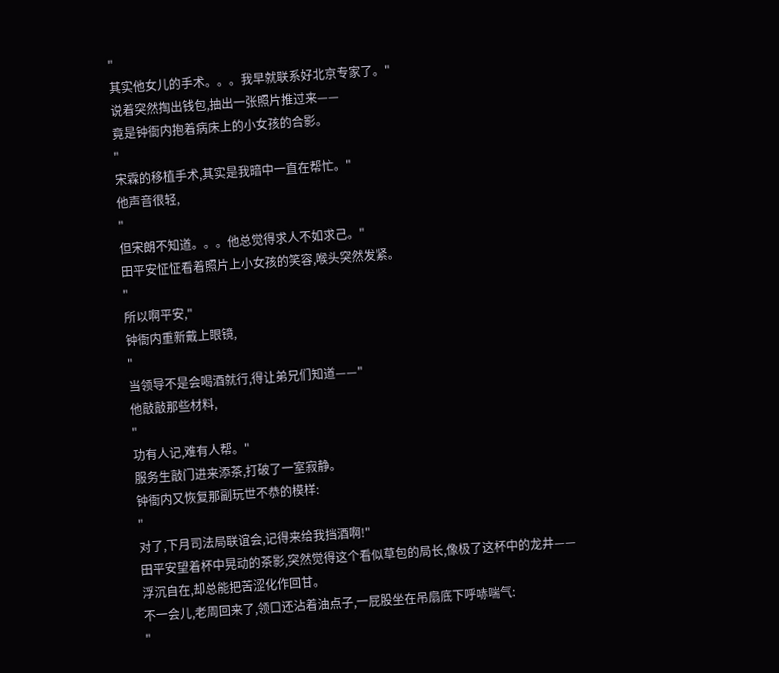"
其实他女儿的手术。。。我早就联系好北京专家了。"
说着突然掏出钱包,抽出一张照片推过来——
竟是钟衙内抱着病床上的小女孩的合影。
"
宋霖的移植手术,其实是我暗中一直在帮忙。"
他声音很轻,
"
但宋朗不知道。。。他总觉得求人不如求己。"
田平安怔怔看着照片上小女孩的笑容,喉头突然发紧。
"
所以啊平安,"
钟衙内重新戴上眼镜,
"
当领导不是会喝酒就行,得让弟兄们知道——"
他敲敲那些材料,
"
功有人记,难有人帮。"
服务生敲门进来添茶,打破了一室寂静。
钟衙内又恢复那副玩世不恭的模样:
"
对了,下月司法局联谊会,记得来给我挡酒啊!"
田平安望着杯中晃动的茶影,突然觉得这个看似草包的局长,像极了这杯中的龙井——
浮沉自在,却总能把苦涩化作回甘。
不一会儿,老周回来了,领口还沾着油点子,一屁股坐在吊扇底下呼哧喘气:
"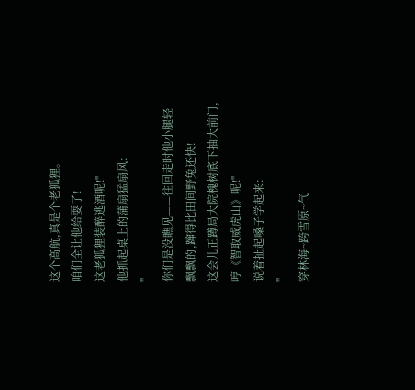这个高航,真是个老狐狸。
咱们全让他给耍了!
这老狐狸装醉逃酒呢!"
他抓起桌上的蒲扇猛扇风:
"
你们是没瞧见——往回走时他小腿轻飘飘的,蹿得比田间野兔还快!
这会儿正蹲局大院槐树底下抽大前门,哼《智取威虎山》呢!"
说着扯起嗓子学起来:
"
穿林海~跨雪原~气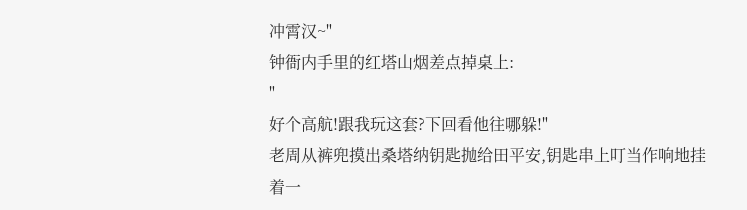冲霄汉~"
钟衙内手里的红塔山烟差点掉桌上:
"
好个高航!跟我玩这套?下回看他往哪躲!"
老周从裤兜摸出桑塔纳钥匙抛给田平安,钥匙串上叮当作响地挂着一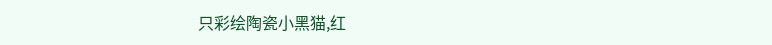只彩绘陶瓷小黑猫,红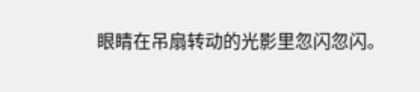眼睛在吊扇转动的光影里忽闪忽闪。